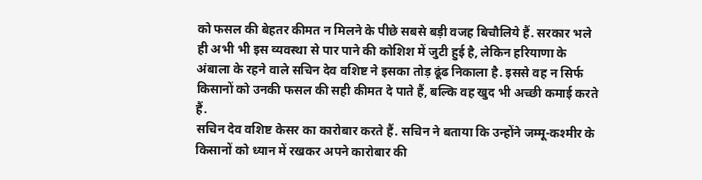को फसल की बेहतर कीमत न मिलने के पीछे सबसे बड़ी वजह बिचौलिये हैं. सरकार भले ही अभी भी इस व्यवस्था से पार पाने की कोशिश में जुटी हुई है, लेकिन हरियाणा के अंबाला के रहने वाले सचिन देव वशिष्ट ने इसका तोड़ ढूंढ निकाला है. इससे वह न सिर्फ किसानों को उनकी फसल की सही कीमत दे पाते हैं, बल्कि वह खुद भी अच्छी कमाई करते हैं.
सचिन देव वशिष्ट केसर का कारोबार करते हैं. सचिन ने बताया कि उन्होंने जम्मू-कश्मीर के किसानों को ध्यान में रखकर अपने कारोबार की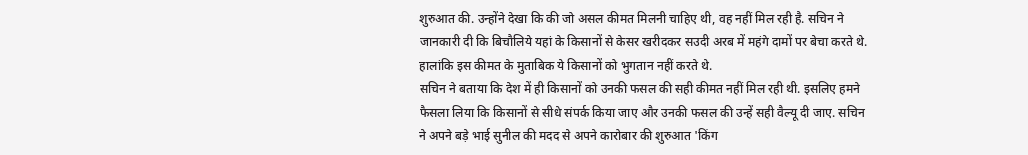शुरुआत की. उन्होंने देखा कि की जो असल कीमत मिलनी चाहिए थी, वह नहीं मिल रही है. सचिन ने जानकारी दी कि बिचौलिये यहां के किसानों से केसर खरीदकर सउदी अरब में महंगे दामों पर बेचा करते थे. हालांकि इस कीमत के मुताबिक ये किसानों को भुगतान नहीं करते थे.
सचिन ने बताया कि देश में ही किसानों को उनकी फसल की सही कीमत नहीं मिल रही थी. इसलिए हमने फैसला लिया कि किसानों से सीधे संपर्क किया जाए और उनकी फसल की उन्हें सही वैल्यू दी जाए. सचिन ने अपने बड़े भाई सुनील की मदद से अपने कारोबार की शुरुआत 'किंग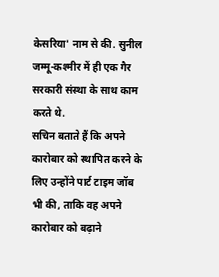केसरिया' नाम से की. सुनील जम्मू-कश्मीर में ही एक गैर सरकारी संस्था के साथ काम करते थे.
सचिन बताते हैं कि अपने कारोबार को स्थापित करने के लिए उन्होंने पार्ट टाइम जॉब भी की, ताकि वह अपने कारोबार को बढ़ाने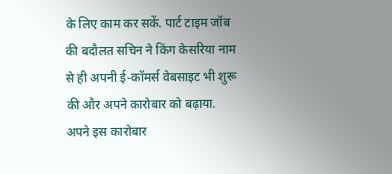के लिए काम कर सकें. पार्ट टाइम जॉब की बदौलत सचिन ने किंग केसरिया नाम से ही अपनी ई-कॉमर्स वेबसाइट भी शुरू की और अपने कारोबार को बढ़ाया.
अपने इस कारोबार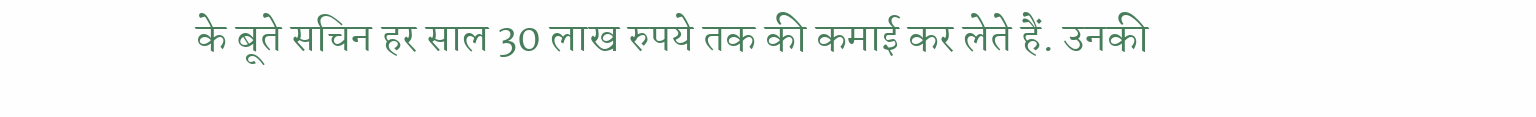के बूते सचिन हर साल 30 लाख रुपये तक की कमाई कर लेते हैं. उनकी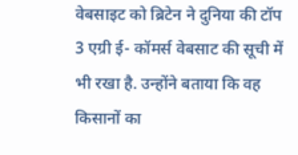वेबसाइट को ब्रिटेन ने दुनिया की टॉप 3 एग्री ई- कॉमर्स वेबसाट की सूची में भी रखा है. उन्होंने बताया कि वह किसानों का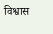विश्वास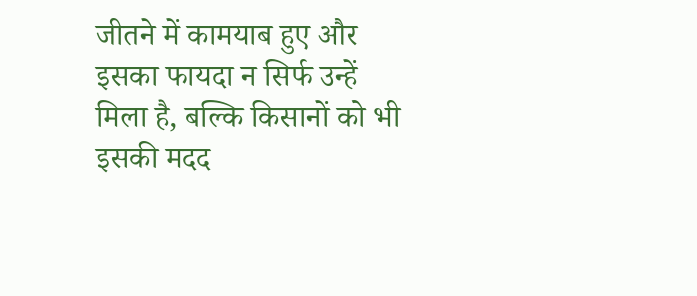जीतने में कामयाब हुए और इसका फायदा न सिर्फ उन्हें मिला है, बल्कि किसानों को भी इसकी मदद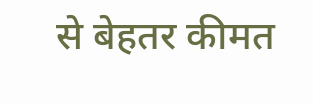से बेहतर कीमत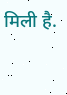मिली है.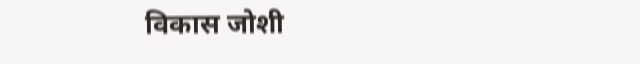विकास जोशी